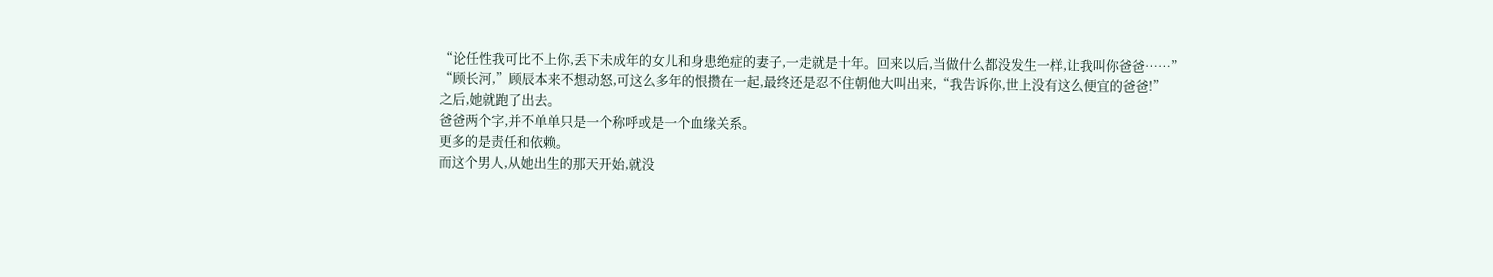“论任性我可比不上你,丢下未成年的女儿和身患绝症的妻子,一走就是十年。回来以后,当做什么都没发生一样,让我叫你爸爸……”
“顾长河,”顾辰本来不想动怒,可这么多年的恨攒在一起,最终还是忍不住朝他大叫出来,“我告诉你,世上没有这么便宜的爸爸!”
之后,她就跑了出去。
爸爸两个字,并不单单只是一个称呼或是一个血缘关系。
更多的是责任和依赖。
而这个男人,从她出生的那天开始,就没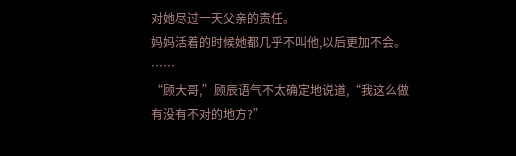对她尽过一天父亲的责任。
妈妈活着的时候她都几乎不叫他,以后更加不会。
……
“顾大哥,”顾辰语气不太确定地说道,“我这么做有没有不对的地方?”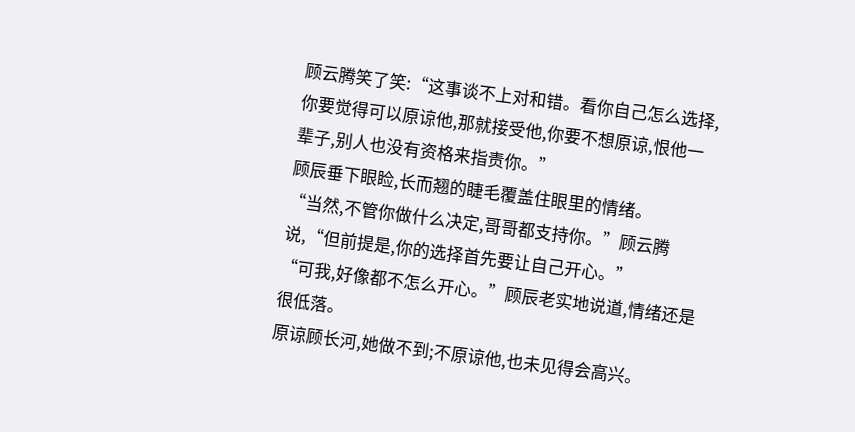顾云腾笑了笑:“这事谈不上对和错。看你自己怎么选择,你要觉得可以原谅他,那就接受他,你要不想原谅,恨他一辈子,别人也没有资格来指责你。”
顾辰垂下眼睑,长而翘的睫毛覆盖住眼里的情绪。
“当然,不管你做什么决定,哥哥都支持你。”顾云腾说,“但前提是,你的选择首先要让自己开心。”
“可我,好像都不怎么开心。”顾辰老实地说道,情绪还是很低落。
原谅顾长河,她做不到;不原谅他,也未见得会高兴。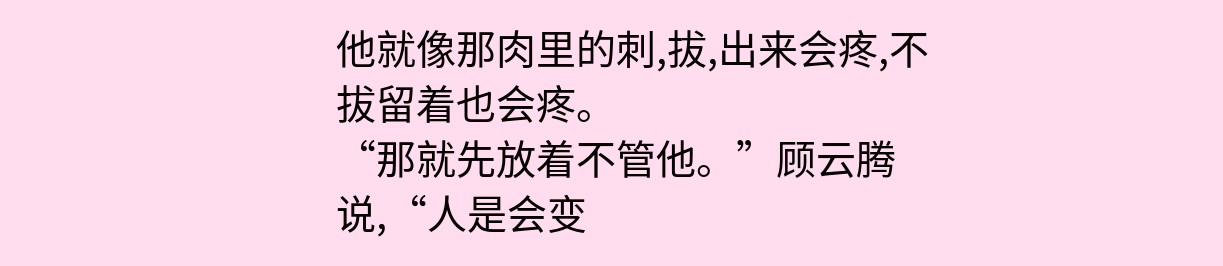他就像那肉里的刺,拔,出来会疼,不拔留着也会疼。
“那就先放着不管他。”顾云腾说,“人是会变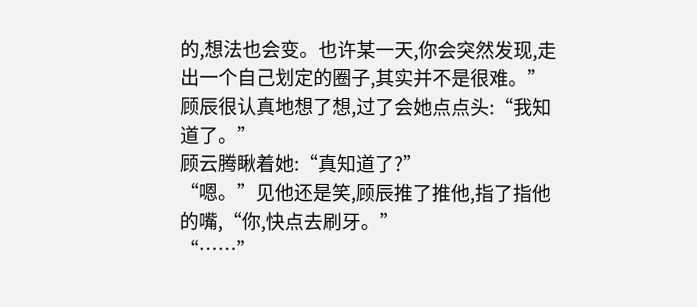的,想法也会变。也许某一天,你会突然发现,走出一个自己划定的圈子,其实并不是很难。”
顾辰很认真地想了想,过了会她点点头:“我知道了。”
顾云腾瞅着她:“真知道了?”
“嗯。”见他还是笑,顾辰推了推他,指了指他的嘴,“你,快点去刷牙。”
“……”